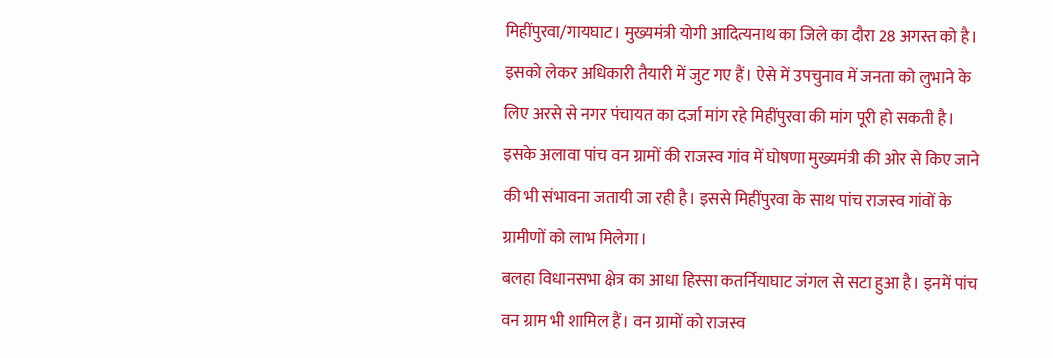मिहींपुरवा/गायघाट। मुख्यमंत्री योगी आदित्यनाथ का जिले का दौरा 28 अगस्त को है। इसको लेकर अधिकारी तैयारी में जुट गए हैं। ऐसे में उपचुनाव में जनता को लुभाने के लिए अरसे से नगर पंचायत का दर्जा मांग रहे मिहींपुरवा की मांग पूरी हो सकती है। इसके अलावा पांच वन ग्रामों की राजस्व गांव में घोषणा मुख्यमंत्री की ओर से किए जाने की भी संभावना जतायी जा रही है। इससे मिहींपुरवा के साथ पांच राजस्व गांवों के ग्रामीणों को लाभ मिलेगा।
बलहा विधानसभा क्षेत्र का आधा हिस्सा कतर्नियाघाट जंगल से सटा हुआ है। इनमें पांच वन ग्राम भी शामिल हैं। वन ग्रामों को राजस्व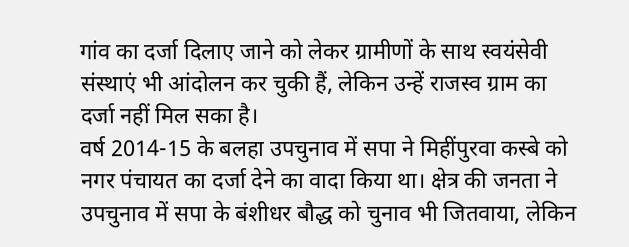गांव का दर्जा दिलाए जाने को लेकर ग्रामीणों के साथ स्वयंसेवी संस्थाएं भी आंदोलन कर चुकी हैं, लेकिन उन्हें राजस्व ग्राम का दर्जा नहीं मिल सका है।
वर्ष 2014-15 के बलहा उपचुनाव में सपा ने मिहींपुरवा कस्बे को नगर पंचायत का दर्जा देने का वादा किया था। क्षेत्र की जनता ने उपचुनाव में सपा के बंशीधर बौद्ध को चुनाव भी जितवाया, लेकिन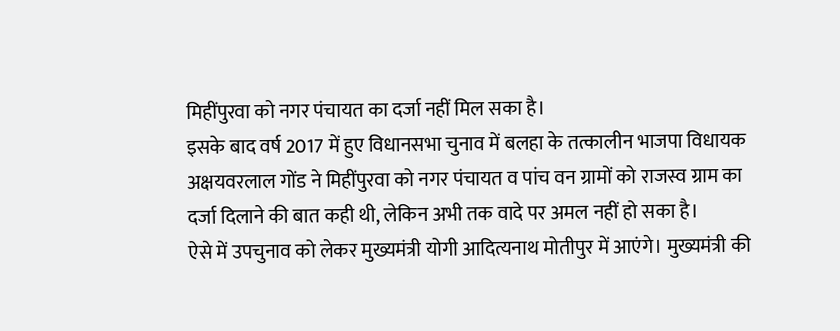मिहींपुरवा को नगर पंचायत का दर्जा नहीं मिल सका है।
इसके बाद वर्ष 2017 में हुए विधानसभा चुनाव में बलहा के तत्कालीन भाजपा विधायक अक्षयवरलाल गोंड ने मिहींपुरवा को नगर पंचायत व पांच वन ग्रामों को राजस्व ग्राम का दर्जा दिलाने की बात कही थी, लेकिन अभी तक वादे पर अमल नहीं हो सका है।
ऐसे में उपचुनाव को लेकर मुख्यमंत्री योगी आदित्यनाथ मोतीपुर में आएंगे। मुख्यमंत्री की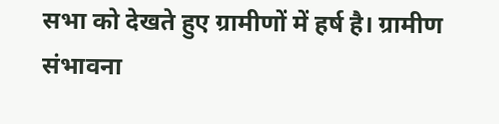सभा को देखते हुए ग्रामीणों में हर्ष है। ग्रामीण संभावना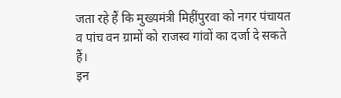जता रहे हैं कि मुख्यमंत्री मिहींपुरवा को नगर पंचायत व पांच वन ग्रामों को राजस्व गांवों का दर्जा दे सकते हैं।
इन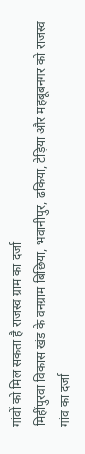गांवों को मिल सकता है राजस्व ग्राम का दर्जा
मिहींपुरवा विकास खंड के वनग्राम बिछिया, भवानीपुर, ढकिया, टेड़िया और महबूबनगर को राजस्व गांव का दर्जा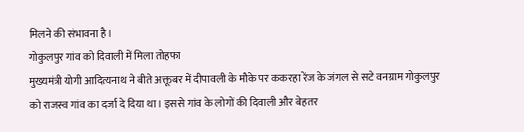मिलने की संभावना है।
गोकुलपुर गांव को दिवाली में मिला तोहफा
मुख्यमंत्री योगी आदित्यनाथ ने बीते अक्तूबर में दीपावली के मौके पर ककरहा रेंज के जंगल से सटे वनग्राम गोकुलपुर को राजस्व गांव का दर्जा दे दिया था। इससे गांव के लोगों की दिवाली और बेहतर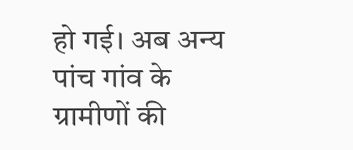हो गई। अब अन्य पांच गांव के ग्रामीणों की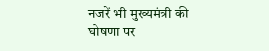नजरें भी मुख्यमंत्री की घोषणा पर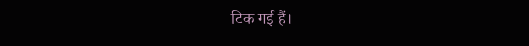टिक गई हैं।